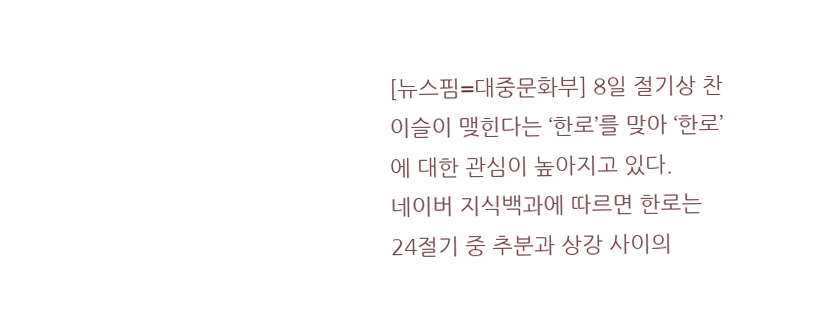[뉴스핌=대중문화부] 8일 절기상 찬이슬이 맺힌다는 ‘한로’를 맞아 ‘한로’에 대한 관심이 높아지고 있다.
네이버 지식백과에 따르면 한로는 24절기 중 추분과 상강 사이의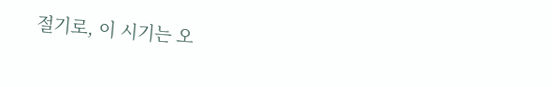절기로, 이 시기는 오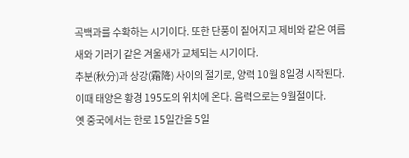곡백과를 수확하는 시기이다. 또한 단풍이 짙어지고 제비와 같은 여름새와 기러기 같은 겨울새가 교체되는 시기이다.
추분(秋分)과 상강(霜降) 사이의 절기로, 양력 10월 8일경 시작된다. 이때 태양은 황경 195도의 위치에 온다. 음력으로는 9월절이다.
옛 중국에서는 한로 15일간을 5일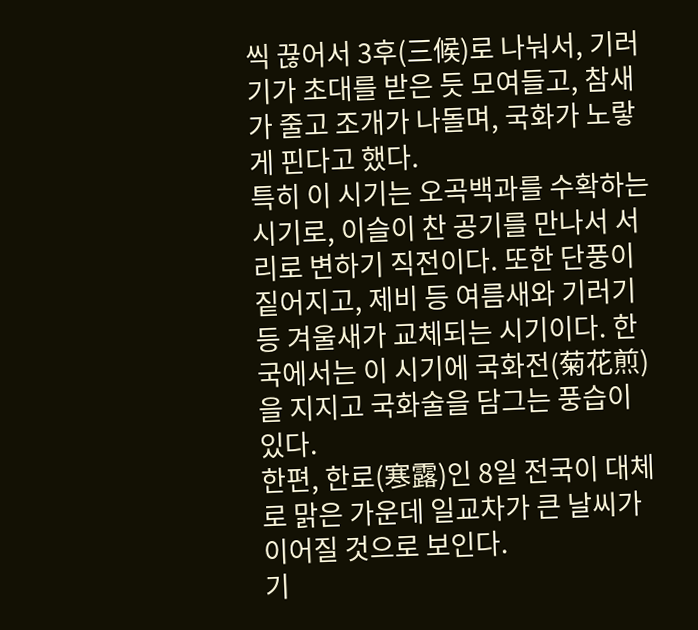씩 끊어서 3후(三候)로 나눠서, 기러기가 초대를 받은 듯 모여들고, 참새가 줄고 조개가 나돌며, 국화가 노랗게 핀다고 했다.
특히 이 시기는 오곡백과를 수확하는 시기로, 이슬이 찬 공기를 만나서 서리로 변하기 직전이다. 또한 단풍이 짙어지고, 제비 등 여름새와 기러기 등 겨울새가 교체되는 시기이다. 한국에서는 이 시기에 국화전(菊花煎)을 지지고 국화술을 담그는 풍습이 있다.
한편, 한로(寒露)인 8일 전국이 대체로 맑은 가운데 일교차가 큰 날씨가 이어질 것으로 보인다.
기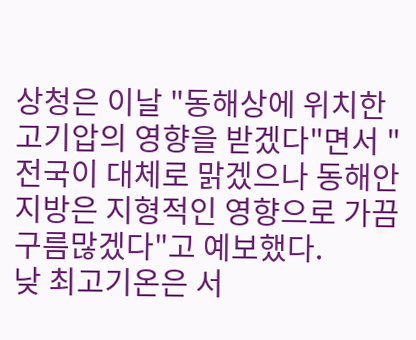상청은 이날 "동해상에 위치한 고기압의 영향을 받겠다"면서 "전국이 대체로 맑겠으나 동해안지방은 지형적인 영향으로 가끔 구름많겠다"고 예보했다.
낮 최고기온은 서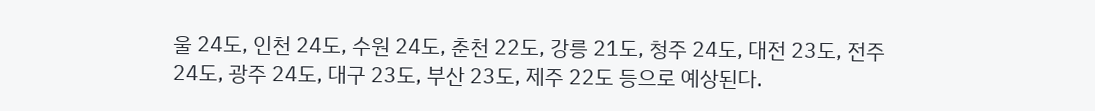울 24도, 인천 24도, 수원 24도, 춘천 22도, 강릉 21도, 청주 24도, 대전 23도, 전주 24도, 광주 24도, 대구 23도, 부산 23도, 제주 22도 등으로 예상된다.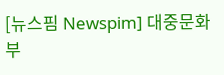[뉴스핌 Newspim] 대중문화부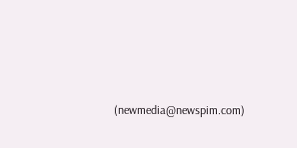(newmedia@newspim.com)